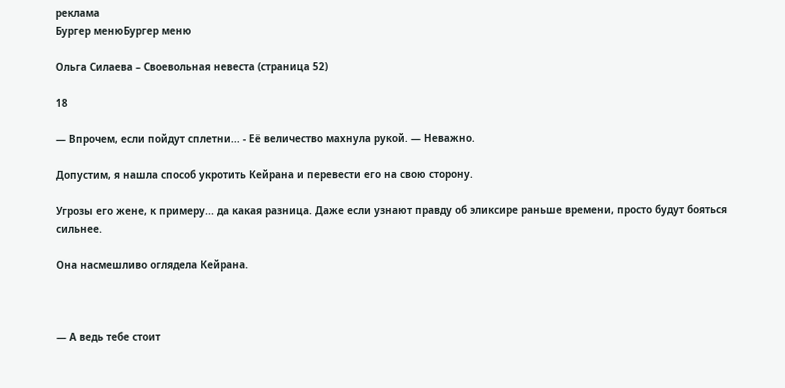реклама
Бургер менюБургер меню

Ольга Силаева – Своевольная невеста (страница 52)

18

— Впрочем, если пойдут сплетни... - Её величество махнула рукой. — Неважно.

Допустим, я нашла способ укротить Кейрана и перевести его на свою сторону.

Угрозы его жене, к примеру... да какая разница. Даже если узнают правду об эликсире раньше времени, просто будут бояться сильнее.

Она насмешливо оглядела Кейрана.



— А ведь тебе стоит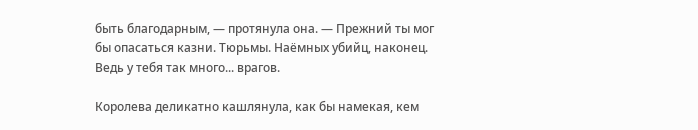быть благодарным, — протянула она. — Прежний ты мог бы опасаться казни. Тюрьмы. Наёмных убийц, наконец. Ведь у тебя так много... врагов.

Королева деликатно кашлянула, как бы намекая, кем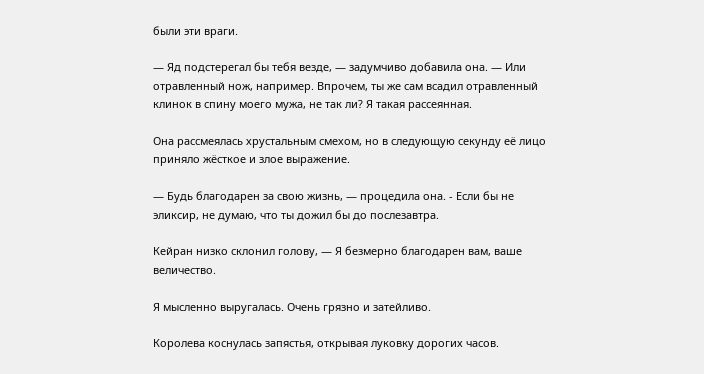были эти враги.

— Яд подстерегал бы тебя везде, — задумчиво добавила она. — Или отравленный нож, например. Впрочем, ты же сам всадил отравленный клинок в спину моего мужа, не так ли? Я такая рассеянная.

Она рассмеялась хрустальным смехом, но в следующую секунду её лицо приняло жёсткое и злое выражение.

— Будь благодарен за свою жизнь, — процедила она. - Если бы не эликсир, не думаю, что ты дожил бы до послезавтра.

Кейран низко склонил голову, — Я безмерно благодарен вам, ваше величество.

Я мысленно выругалась. Очень грязно и затейливо.

Королева коснулась запястья, открывая луковку дорогих часов.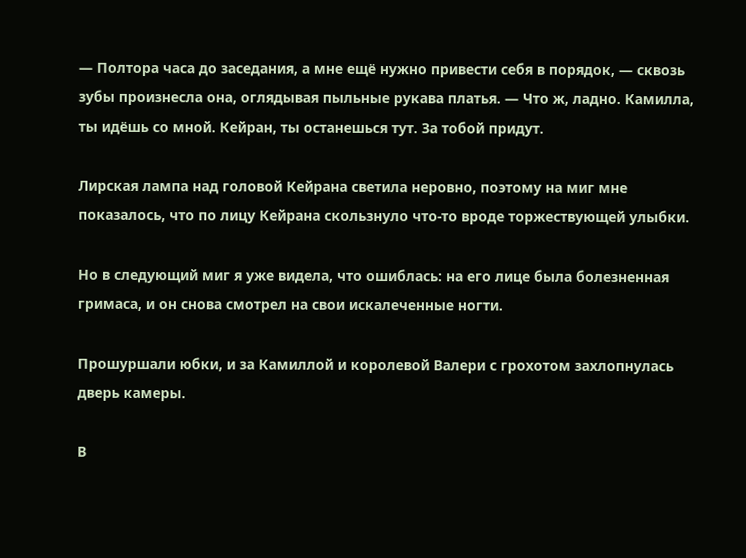— Полтора часа до заседания, а мне ещё нужно привести себя в порядок, — сквозь зубы произнесла она, оглядывая пыльные рукава платья. — Что ж, ладно. Камилла, ты идёшь со мной. Кейран, ты останешься тут. За тобой придут.

Лирская лампа над головой Кейрана светила неровно, поэтому на миг мне показалось, что по лицу Кейрана скользнуло что-то вроде торжествующей улыбки.

Но в следующий миг я уже видела, что ошиблась: на его лице была болезненная гримаса, и он снова смотрел на свои искалеченные ногти.

Прошуршали юбки, и за Камиллой и королевой Валери с грохотом захлопнулась дверь камеры.

В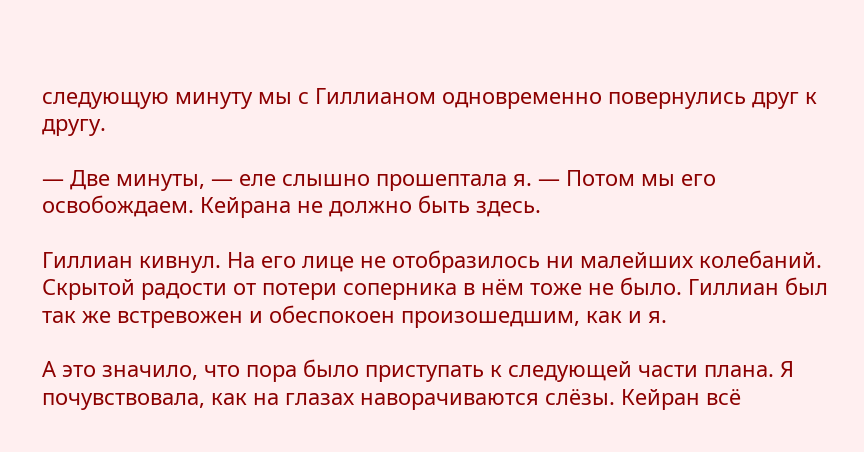следующую минуту мы с Гиллианом одновременно повернулись друг к другу.

— Две минуты, — еле слышно прошептала я. — Потом мы его освобождаем. Кейрана не должно быть здесь.

Гиллиан кивнул. На его лице не отобразилось ни малейших колебаний. Скрытой радости от потери соперника в нём тоже не было. Гиллиан был так же встревожен и обеспокоен произошедшим, как и я.

А это значило, что пора было приступать к следующей части плана. Я почувствовала, как на глазах наворачиваются слёзы. Кейран всё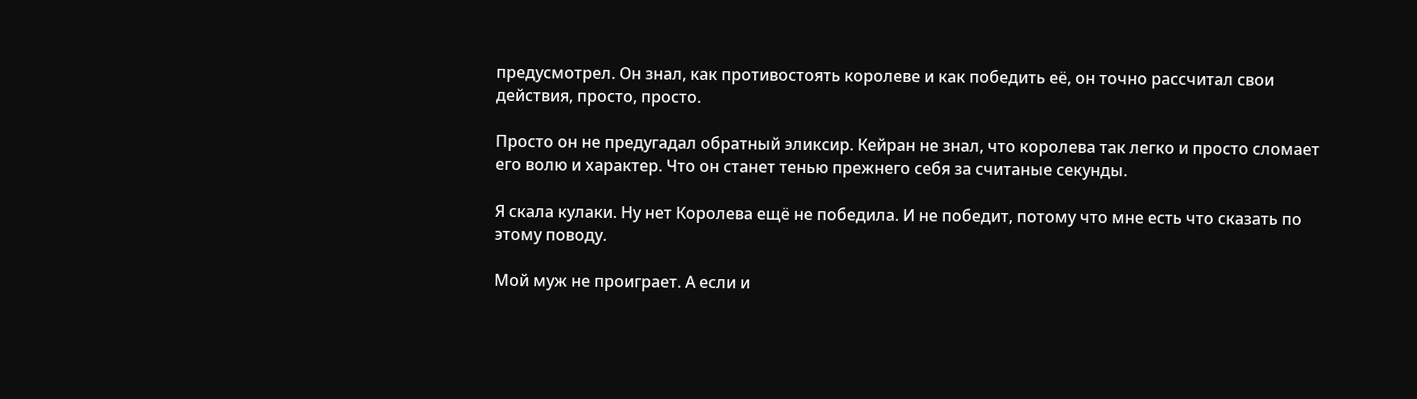предусмотрел. Он знал, как противостоять королеве и как победить её, он точно рассчитал свои действия, просто, просто.

Просто он не предугадал обратный эликсир. Кейран не знал, что королева так легко и просто сломает его волю и характер. Что он станет тенью прежнего себя за считаные секунды.

Я скала кулаки. Ну нет Королева ещё не победила. И не победит, потому что мне есть что сказать по этому поводу.

Мой муж не проиграет. А если и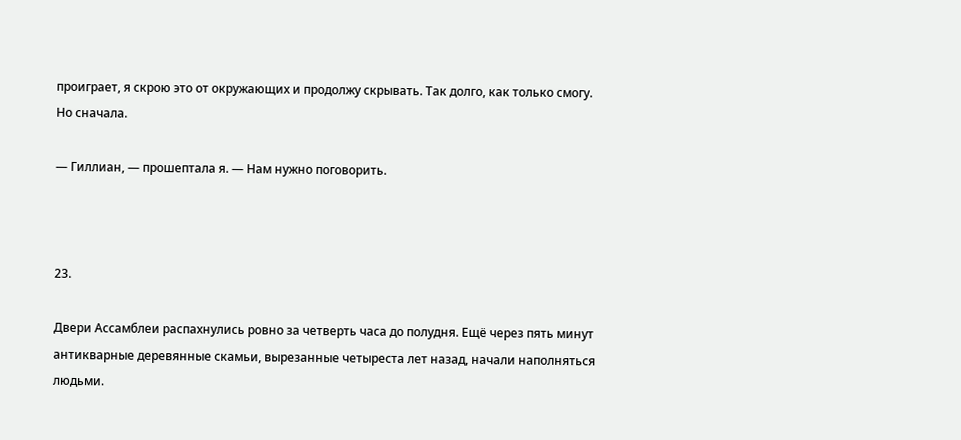проиграет, я скрою это от окружающих и продолжу скрывать. Так долго, как только смогу. Но сначала.

— Гиллиан, — прошептала я. — Нам нужно поговорить.



23.

Двери Ассамблеи распахнулись ровно за четверть часа до полудня. Ещё через пять минут антикварные деревянные скамьи, вырезанные четыреста лет назад, начали наполняться людьми.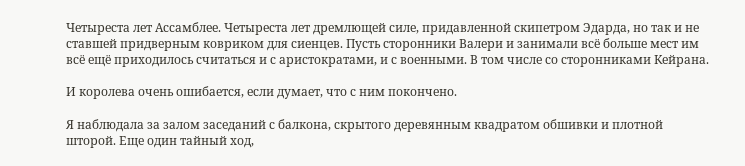Четыреста лет Ассамблее. Четыреста лет дремлющей силе, придавленной скипетром Эдарда, но так и не ставшей придверным ковриком для сиенцев. Пусть сторонники Валери и занимали всё больше мест им всё ещё приходилось считаться и с аристократами, и с военными. В том числе со сторонниками Кейрана.

И королева очень ошибается, если думает, что с ним покончено.

Я наблюдала за залом заседаний с балкона, скрытого деревянным квадратом обшивки и плотной шторой. Еще один тайный ход,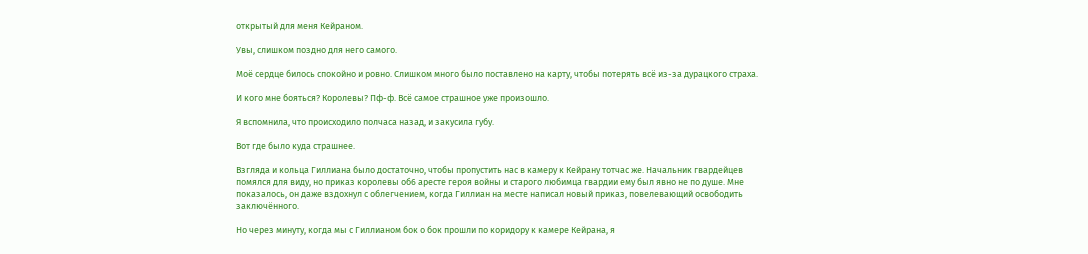открытый для меня Кейраном.

Увы, слишком поздно для него самого.

Моё сердце билось спокойно и ровно. Слишком много было поставлено на карту, чтобы потерять всё из-за дурацкого страха.

И кого мне бояться? Королевы? Пф-ф. Всё самое страшное уже произошло.

Я вспомнила, что происходило полчаса назад, и закусила губу.

Вот где было куда страшнее.

Взгляда и кольца Гиллиана было достаточно, чтобы пропустить нас в камеру к Кейрану тотчас же. Начальник гвардейцев помялся для виду, но приказ королевы об6 аресте героя войны и старого любимца гвардии ему был явно не по душе. Мне показалось, он даже вздохнул с облегчением, когда Гиллиан на месте написал новый приказ, повелевающий освободить заключённого.

Но через минуту, когда мы с Гиллианом бок о бок прошли по коридору к камере Кейрана, я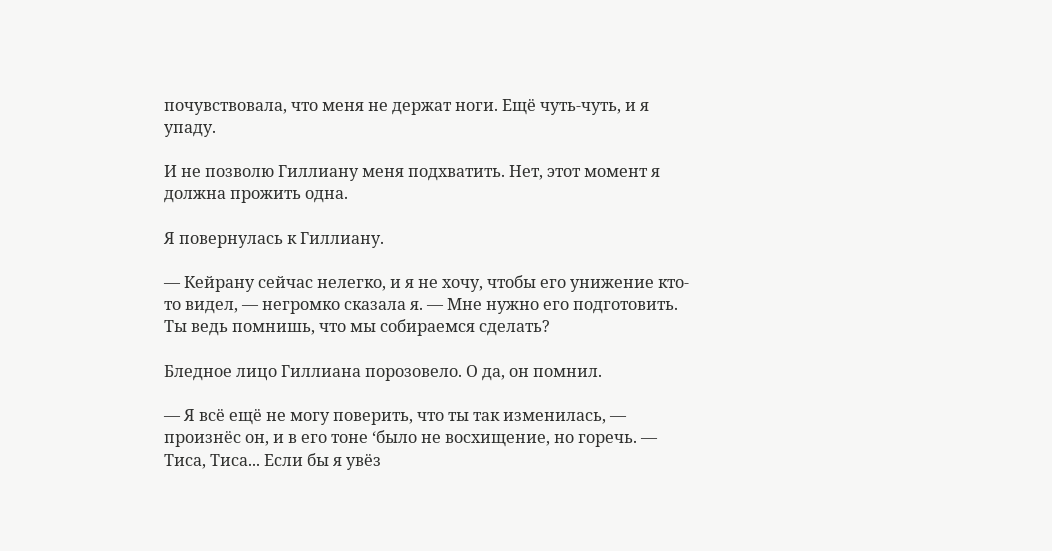почувствовала, что меня не держат ноги. Ещё чуть-чуть, и я упаду.

И не позволю Гиллиану меня подхватить. Нет, этот момент я должна прожить одна.

Я повернулась к Гиллиану.

— Кейрану сейчас нелегко, и я не хочу, чтобы его унижение кто-то видел, — негромко сказала я. — Мне нужно его подготовить. Ты ведь помнишь, что мы собираемся сделать?

Бледное лицо Гиллиана порозовело. О да, он помнил.

— Я всё ещё не могу поверить, что ты так изменилась, — произнёс он, и в его тоне ‘было не восхищение, но горечь. — Тиса, Тиса... Если бы я увёз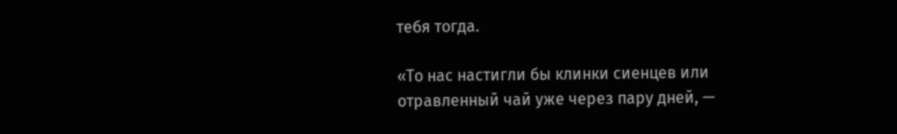тебя тогда.

«То нас настигли бы клинки сиенцев или отравленный чай уже через пару дней, —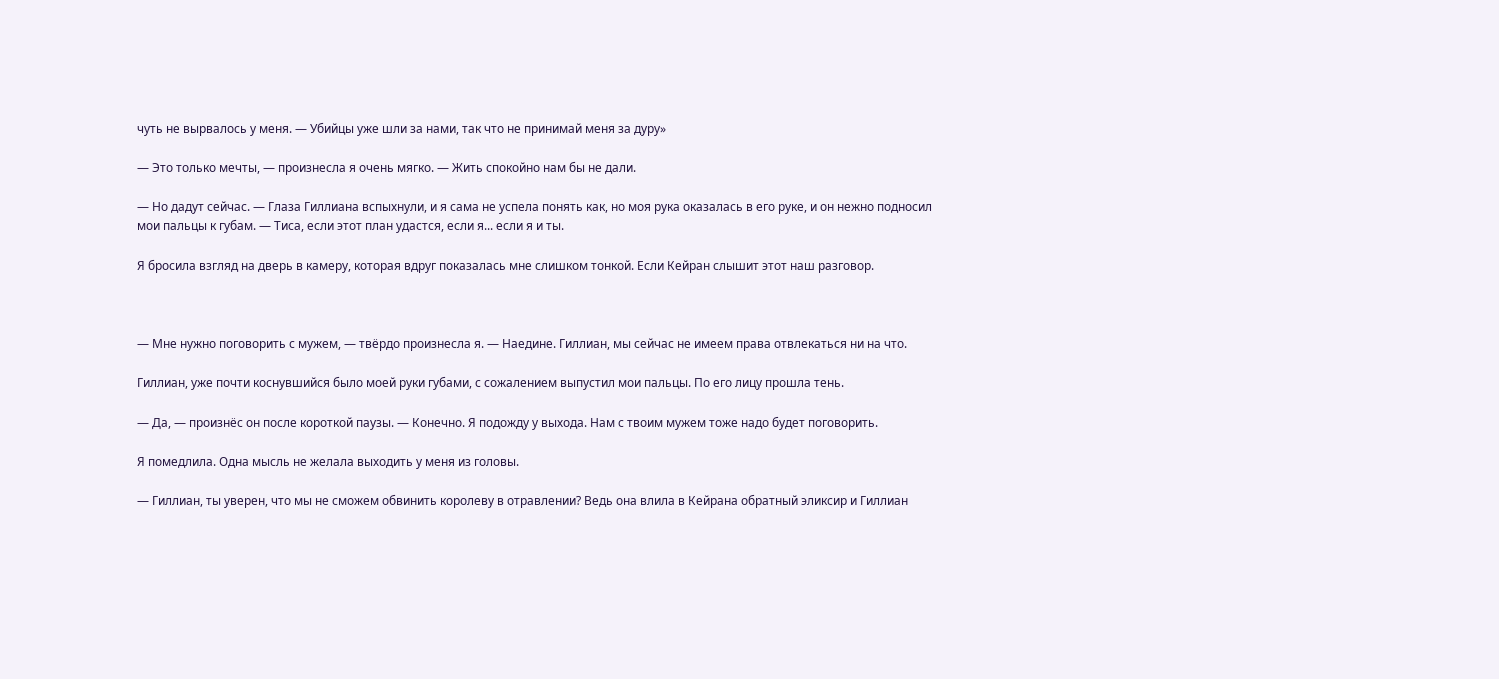чуть не вырвалось у меня. — Убийцы уже шли за нами, так что не принимай меня за дуру»

— Это только мечты, — произнесла я очень мягко. — Жить спокойно нам бы не дали.

— Но дадут сейчас. — Глаза Гиллиана вспыхнули, и я сама не успела понять как, но моя рука оказалась в его руке, и он нежно подносил мои пальцы к губам. — Тиса, если этот план удастся, если я... если я и ты.

Я бросила взгляд на дверь в камеру, которая вдруг показалась мне слишком тонкой. Если Кейран слышит этот наш разговор.



— Мне нужно поговорить с мужем, — твёрдо произнесла я. — Наедине. Гиллиан, мы сейчас не имеем права отвлекаться ни на что.

Гиллиан, уже почти коснувшийся было моей руки губами, с сожалением выпустил мои пальцы. По его лицу прошла тень.

— Да, — произнёс он после короткой паузы. — Конечно. Я подожду у выхода. Нам с твоим мужем тоже надо будет поговорить.

Я помедлила. Одна мысль не желала выходить у меня из головы.

— Гиллиан, ты уверен, что мы не сможем обвинить королеву в отравлении? Ведь она влила в Кейрана обратный эликсир и Гиллиан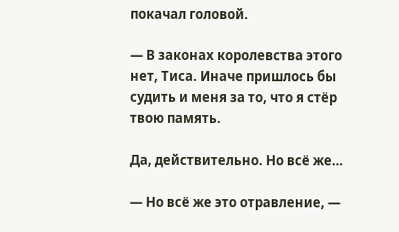покачал головой.

— В законах королевства этого нет, Тиса. Иначе пришлось бы судить и меня за то, что я стёр твою память.

Да, действительно. Но всё же…

— Но всё же это отравление, —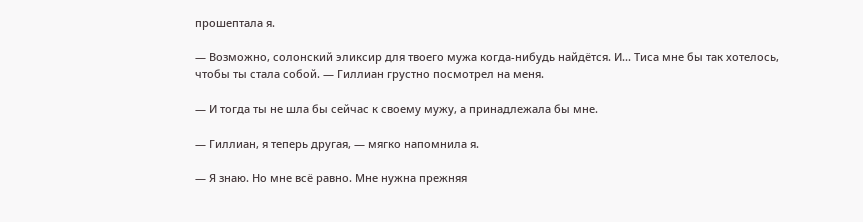прошептала я.

— Возможно, солонский эликсир для твоего мужа когда-нибудь найдётся. И... Тиса мне бы так хотелось, чтобы ты стала собой. — Гиллиан грустно посмотрел на меня.

— И тогда ты не шла бы сейчас к своему мужу, а принадлежала бы мне.

— Гиллиан, я теперь другая, — мягко напомнила я.

— Я знаю. Но мне всё равно. Мне нужна прежняя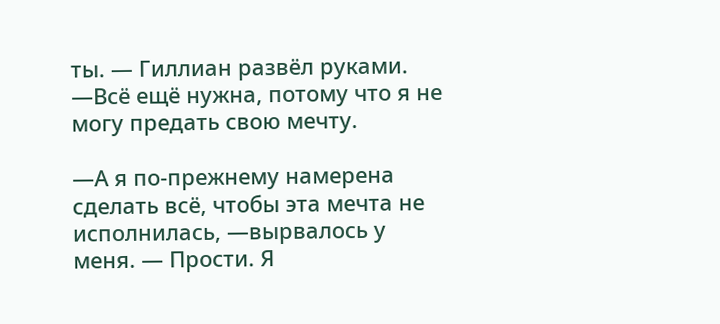ты. — Гиллиан развёл руками. —Всё ещё нужна, потому что я не могу предать свою мечту.

—А я по-прежнему намерена сделать всё, чтобы эта мечта не исполнилась, —вырвалось у меня. — Прости. Я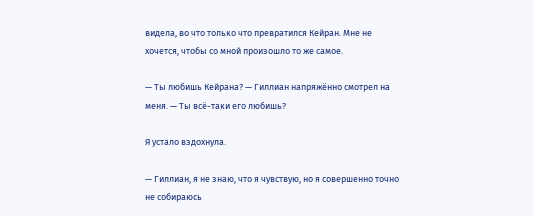видела, во что только что превратился Кейран. Мне не хочется, чтобы со мной произошло то же самое.

— Ты любишь Кейрана? — Гиллиан напряжённо смотрел на меня. — Ты всё-таки его любишь?

Я устало вздохнула.

— Гиллиан, я не знаю, что я чувствую, но я совершенно точно не собираюсь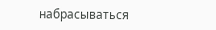набрасываться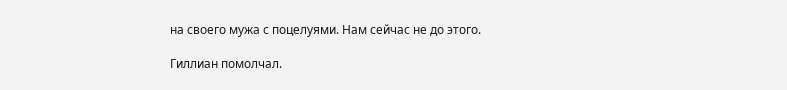на своего мужа с поцелуями. Нам сейчас не до этого.

Гиллиан помолчал.